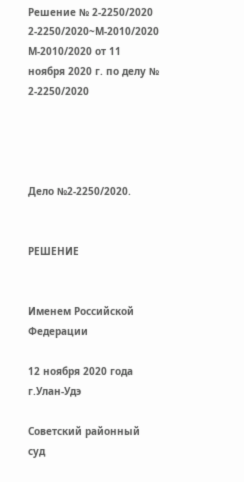Решение № 2-2250/2020 2-2250/2020~М-2010/2020 М-2010/2020 от 11 ноября 2020 г. по делу № 2-2250/2020




Дело №2-2250/2020.


РЕШЕНИЕ


Именем Российской Федерации

12 ноября 2020 года г.Улан-Удэ

Советский районный суд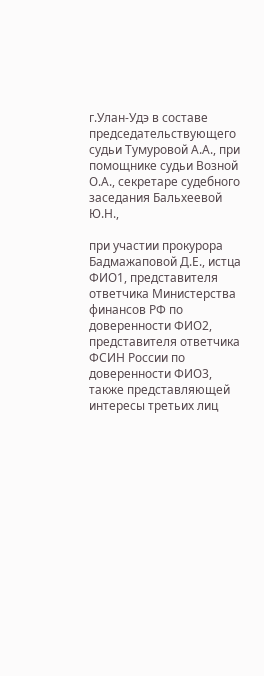г.Улан-Удэ в составе председательствующего судьи Тумуровой А.А., при помощнике судьи Возной О.А., секретаре судебного заседания Бальхеевой Ю.Н.,

при участии прокурора Бадмажаповой Д.Е., истца ФИО1, представителя ответчика Министерства финансов РФ по доверенности ФИО2, представителя ответчика ФСИН России по доверенности ФИО3, также представляющей интересы третьих лиц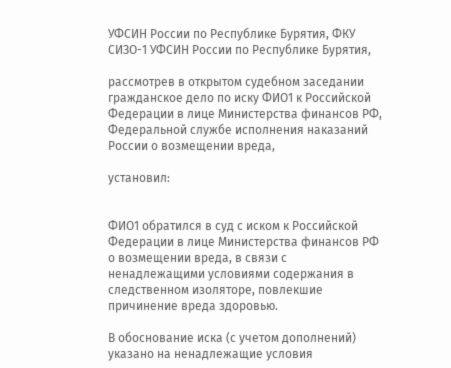УФСИН России по Республике Бурятия, ФКУ СИЗО-1 УФСИН России по Республике Бурятия,

рассмотрев в открытом судебном заседании гражданское дело по иску ФИО1 к Российской Федерации в лице Министерства финансов РФ, Федеральной службе исполнения наказаний России о возмещении вреда,

установил:


ФИО1 обратился в суд с иском к Российской Федерации в лице Министерства финансов РФ о возмещении вреда, в связи с ненадлежащими условиями содержания в следственном изоляторе, повлекшие причинение вреда здоровью.

В обоснование иска (с учетом дополнений) указано на ненадлежащие условия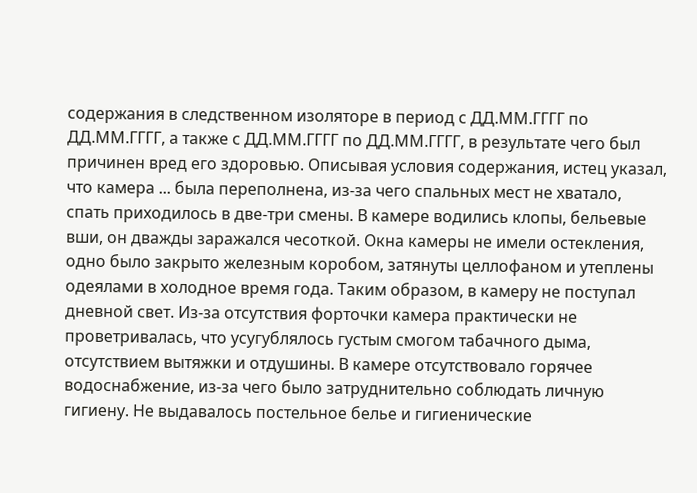содержания в следственном изоляторе в период с ДД.ММ.ГГГГ по ДД.ММ.ГГГГ, а также с ДД.ММ.ГГГГ по ДД.ММ.ГГГГ, в результате чего был причинен вред его здоровью. Описывая условия содержания, истец указал, что камера ... была переполнена, из-за чего спальных мест не хватало, спать приходилось в две-три смены. В камере водились клопы, бельевые вши, он дважды заражался чесоткой. Окна камеры не имели остекления, одно было закрыто железным коробом, затянуты целлофаном и утеплены одеялами в холодное время года. Таким образом, в камеру не поступал дневной свет. Из-за отсутствия форточки камера практически не проветривалась, что усугублялось густым смогом табачного дыма, отсутствием вытяжки и отдушины. В камере отсутствовало горячее водоснабжение, из-за чего было затруднительно соблюдать личную гигиену. Не выдавалось постельное белье и гигиенические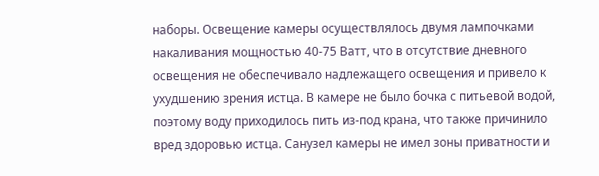наборы. Освещение камеры осуществлялось двумя лампочками накаливания мощностью 40-75 Ватт, что в отсутствие дневного освещения не обеспечивало надлежащего освещения и привело к ухудшению зрения истца. В камере не было бочка с питьевой водой, поэтому воду приходилось пить из-под крана, что также причинило вред здоровью истца. Санузел камеры не имел зоны приватности и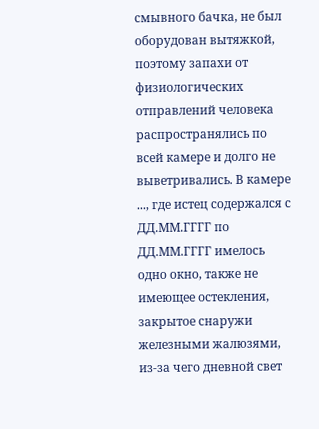смывного бачка, не был оборудован вытяжкой, поэтому запахи от физиологических отправлений человека распространялись по всей камере и долго не выветривались. В камере ..., где истец содержался с ДД.ММ.ГГГГ по ДД.ММ.ГГГГ имелось одно окно, также не имеющее остекления, закрытое снаружи железными жалюзями, из-за чего дневной свет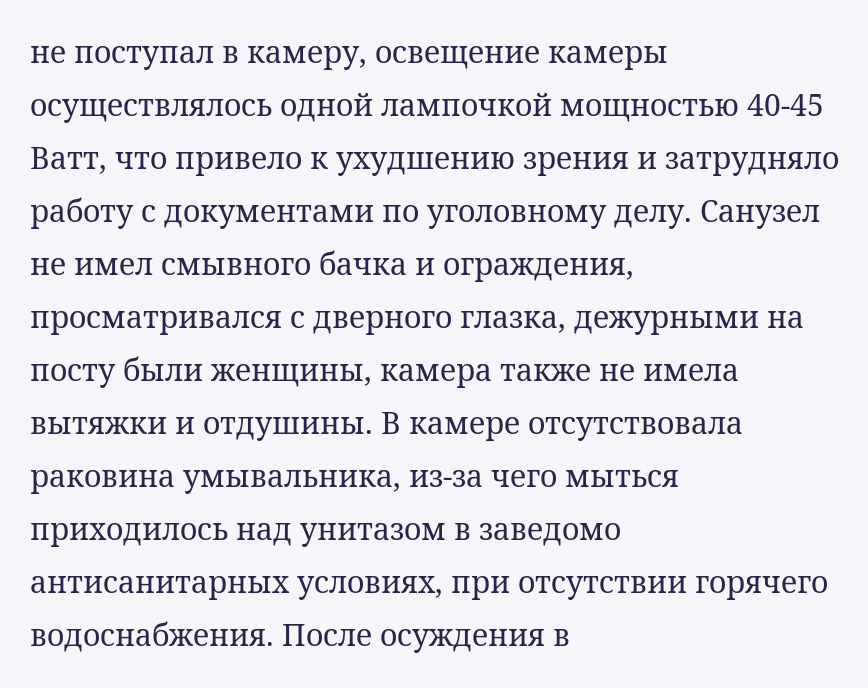не поступал в камеру, освещение камеры осуществлялось одной лампочкой мощностью 40-45 Ватт, что привело к ухудшению зрения и затрудняло работу с документами по уголовному делу. Санузел не имел смывного бачка и ограждения, просматривался с дверного глазка, дежурными на посту были женщины, камера также не имела вытяжки и отдушины. В камере отсутствовала раковина умывальника, из-за чего мыться приходилось над унитазом в заведомо антисанитарных условиях, при отсутствии горячего водоснабжения. После осуждения в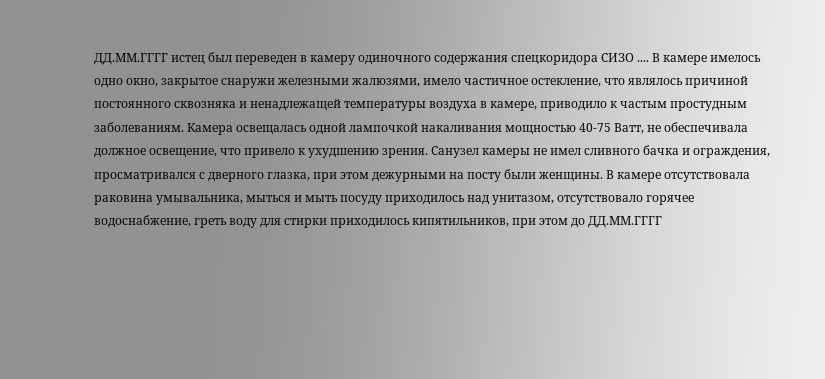ДД.ММ.ГГГГ истец был переведен в камеру одиночного содержания спецкоридора СИЗО .... В камере имелось одно окно, закрытое снаружи железными жалюзями, имело частичное остекление, что являлось причиной постоянного сквозняка и ненадлежащей температуры воздуха в камере, приводило к частым простудным заболеваниям. Камера освещалась одной лампочкой накаливания мощностью 40-75 Ватт, не обеспечивала должное освещение, что привело к ухудшению зрения. Санузел камеры не имел сливного бачка и ограждения, просматривался с дверного глазка, при этом дежурными на посту были женщины. В камере отсутствовала раковина умывальника, мыться и мыть посуду приходилось над унитазом, отсутствовало горячее водоснабжение, греть воду для стирки приходилось кипятильников, при этом до ДД.ММ.ГГГГ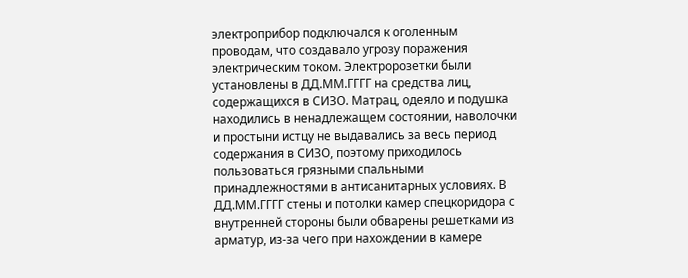электроприбор подключался к оголенным проводам, что создавало угрозу поражения электрическим током. Электророзетки были установлены в ДД.ММ.ГГГГ на средства лиц, содержащихся в СИЗО. Матрац, одеяло и подушка находились в ненадлежащем состоянии, наволочки и простыни истцу не выдавались за весь период содержания в СИЗО, поэтому приходилось пользоваться грязными спальными принадлежностями в антисанитарных условиях. В ДД.ММ.ГГГГ стены и потолки камер спецкоридора с внутренней стороны были обварены решетками из арматур, из-за чего при нахождении в камере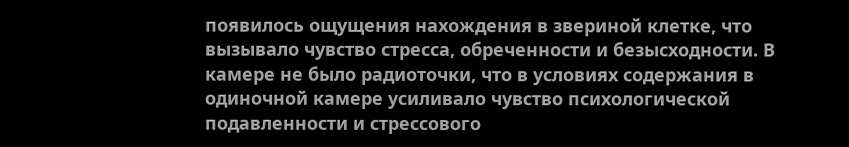появилось ощущения нахождения в звериной клетке, что вызывало чувство стресса, обреченности и безысходности. В камере не было радиоточки, что в условиях содержания в одиночной камере усиливало чувство психологической подавленности и стрессового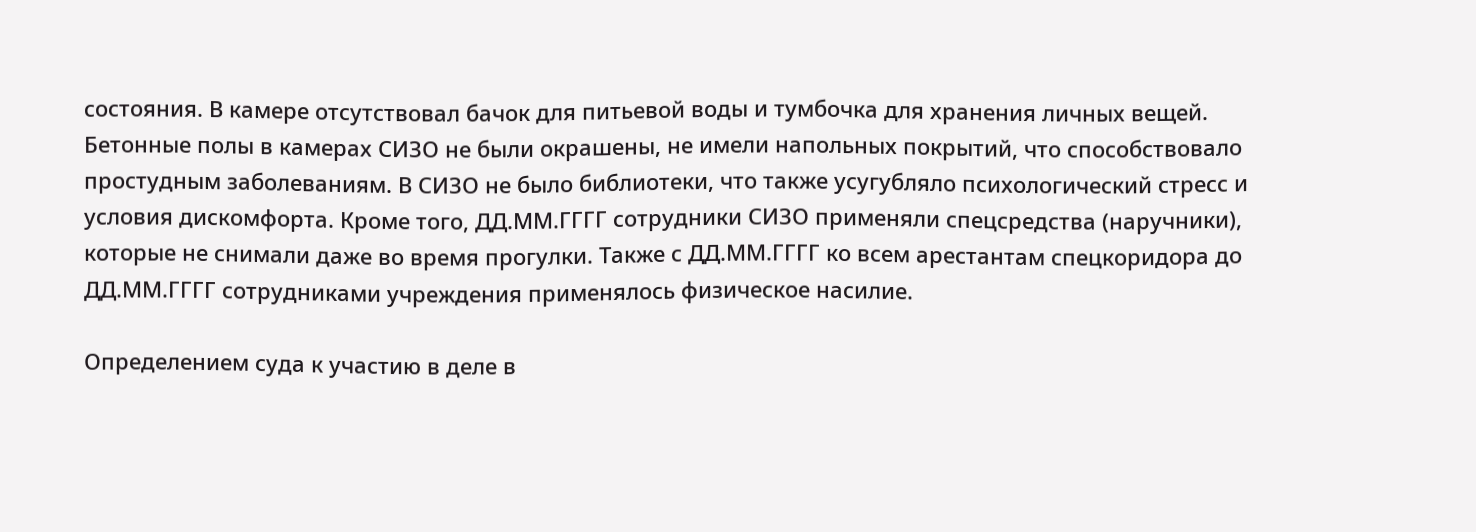состояния. В камере отсутствовал бачок для питьевой воды и тумбочка для хранения личных вещей. Бетонные полы в камерах СИЗО не были окрашены, не имели напольных покрытий, что способствовало простудным заболеваниям. В СИЗО не было библиотеки, что также усугубляло психологический стресс и условия дискомфорта. Кроме того, ДД.ММ.ГГГГ сотрудники СИЗО применяли спецсредства (наручники), которые не снимали даже во время прогулки. Также с ДД.ММ.ГГГГ ко всем арестантам спецкоридора до ДД.ММ.ГГГГ сотрудниками учреждения применялось физическое насилие.

Определением суда к участию в деле в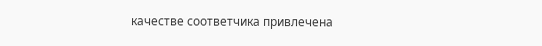качестве соответчика привлечена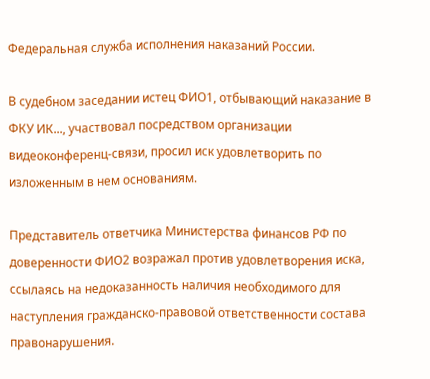Федеральная служба исполнения наказаний России.

В судебном заседании истец ФИО1, отбывающий наказание в ФКУ ИК..., участвовал посредством организации видеоконференц-связи, просил иск удовлетворить по изложенным в нем основаниям.

Представитель ответчика Министерства финансов РФ по доверенности ФИО2 возражал против удовлетворения иска, ссылаясь на недоказанность наличия необходимого для наступления гражданско-правовой ответственности состава правонарушения.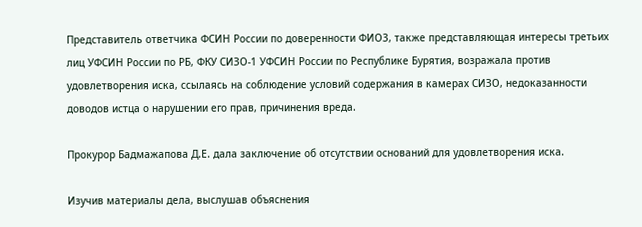Представитель ответчика ФСИН России по доверенности ФИО3, также представляющая интересы третьих лиц УФСИН России по РБ, ФКУ СИЗО-1 УФСИН России по Республике Бурятия, возражала против удовлетворения иска, ссылаясь на соблюдение условий содержания в камерах СИЗО, недоказанности доводов истца о нарушении его прав, причинения вреда.

Прокурор Бадмажапова Д.Е. дала заключение об отсутствии оснований для удовлетворения иска.

Изучив материалы дела, выслушав объяснения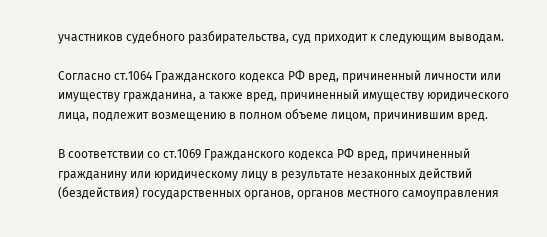участников судебного разбирательства, суд приходит к следующим выводам.

Согласно ст.1064 Гражданского кодекса РФ вред, причиненный личности или имуществу гражданина, а также вред, причиненный имуществу юридического лица, подлежит возмещению в полном объеме лицом, причинившим вред.

В соответствии со ст.1069 Гражданского кодекса РФ вред, причиненный гражданину или юридическому лицу в результате незаконных действий (бездействия) государственных органов, органов местного самоуправления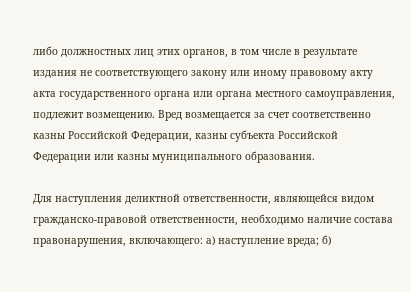либо должностных лиц этих органов, в том числе в результате издания не соответствующего закону или иному правовому акту акта государственного органа или органа местного самоуправления, подлежит возмещению. Вред возмещается за счет соответственно казны Российской Федерации, казны субъекта Российской Федерации или казны муниципального образования.

Для наступления деликтной ответственности, являющейся видом гражданско-правовой ответственности, необходимо наличие состава правонарушения, включающего: а) наступление вреда; б)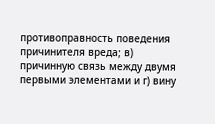противоправность поведения причинителя вреда; в) причинную связь между двумя первыми элементами и г) вину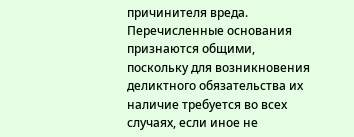причинителя вреда. Перечисленные основания признаются общими, поскольку для возникновения деликтного обязательства их наличие требуется во всех случаях, если иное не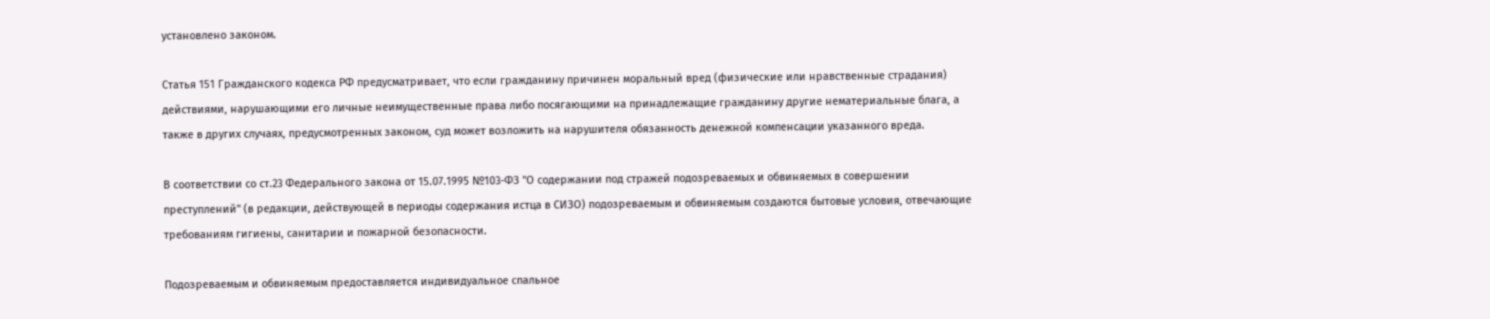установлено законом.

Статья 151 Гражданского кодекса РФ предусматривает, что если гражданину причинен моральный вред (физические или нравственные страдания) действиями, нарушающими его личные неимущественные права либо посягающими на принадлежащие гражданину другие нематериальные блага, а также в других случаях, предусмотренных законом, суд может возложить на нарушителя обязанность денежной компенсации указанного вреда.

В соответствии со ст.23 Федерального закона от 15.07.1995 №103-ФЗ "О содержании под стражей подозреваемых и обвиняемых в совершении преступлений" (в редакции, действующей в периоды содержания истца в СИЗО) подозреваемым и обвиняемым создаются бытовые условия, отвечающие требованиям гигиены, санитарии и пожарной безопасности.

Подозреваемым и обвиняемым предоставляется индивидуальное спальное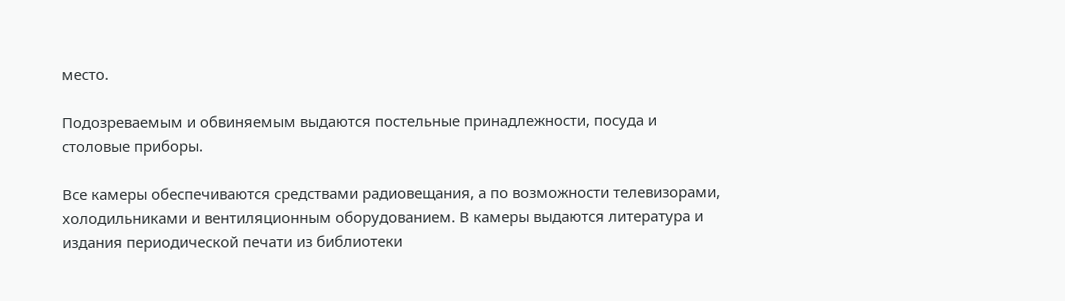место.

Подозреваемым и обвиняемым выдаются постельные принадлежности, посуда и столовые приборы.

Все камеры обеспечиваются средствами радиовещания, а по возможности телевизорами, холодильниками и вентиляционным оборудованием. В камеры выдаются литература и издания периодической печати из библиотеки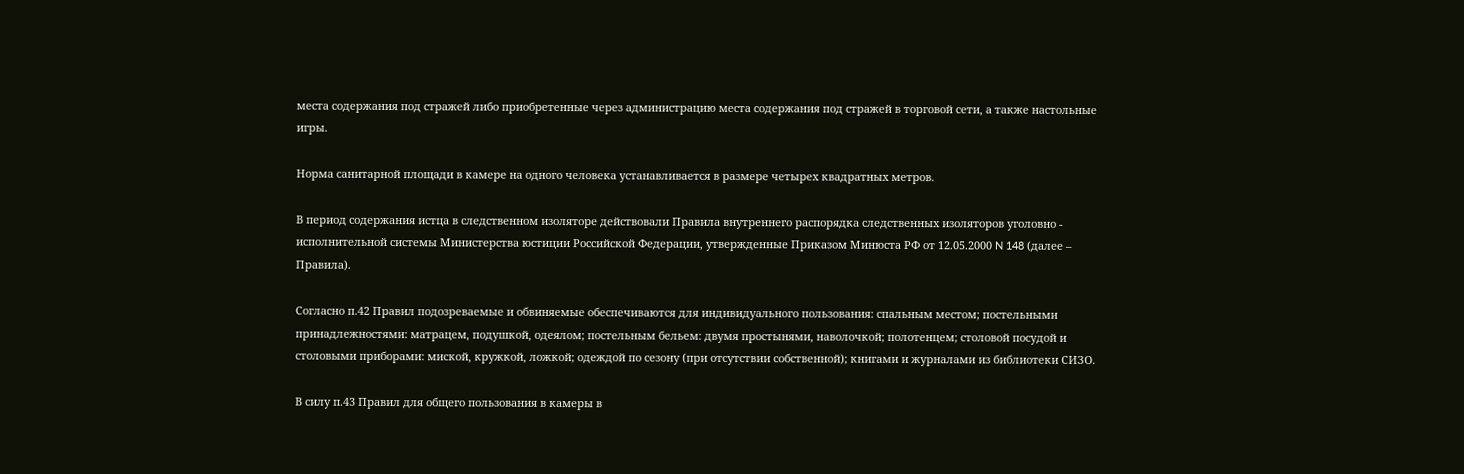места содержания под стражей либо приобретенные через администрацию места содержания под стражей в торговой сети, а также настольные игры.

Норма санитарной площади в камере на одного человека устанавливается в размере четырех квадратных метров.

В период содержания истца в следственном изоляторе действовали Правила внутреннего распорядка следственных изоляторов уголовно - исполнительной системы Министерства юстиции Российской Федерации, утвержденные Приказом Минюста РФ от 12.05.2000 N 148 (далее – Правила).

Согласно п.42 Правил подозреваемые и обвиняемые обеспечиваются для индивидуального пользования: спальным местом; постельными принадлежностями: матрацем, подушкой, одеялом; постельным бельем: двумя простынями, наволочкой; полотенцем; столовой посудой и столовыми приборами: миской, кружкой, ложкой; одеждой по сезону (при отсутствии собственной); книгами и журналами из библиотеки СИЗО.

В силу п.43 Правил для общего пользования в камеры в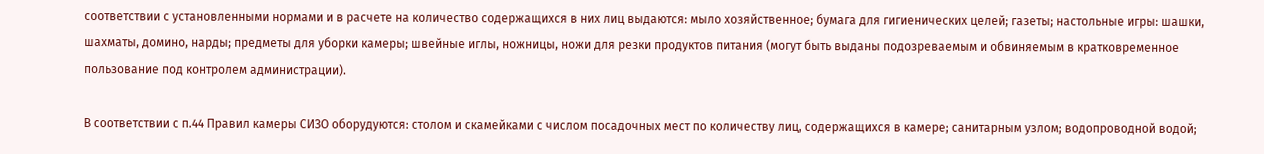соответствии с установленными нормами и в расчете на количество содержащихся в них лиц выдаются: мыло хозяйственное; бумага для гигиенических целей; газеты; настольные игры: шашки, шахматы, домино, нарды; предметы для уборки камеры; швейные иглы, ножницы, ножи для резки продуктов питания (могут быть выданы подозреваемым и обвиняемым в кратковременное пользование под контролем администрации).

В соответствии с п.44 Правил камеры СИЗО оборудуются: столом и скамейками с числом посадочных мест по количеству лиц, содержащихся в камере; санитарным узлом; водопроводной водой;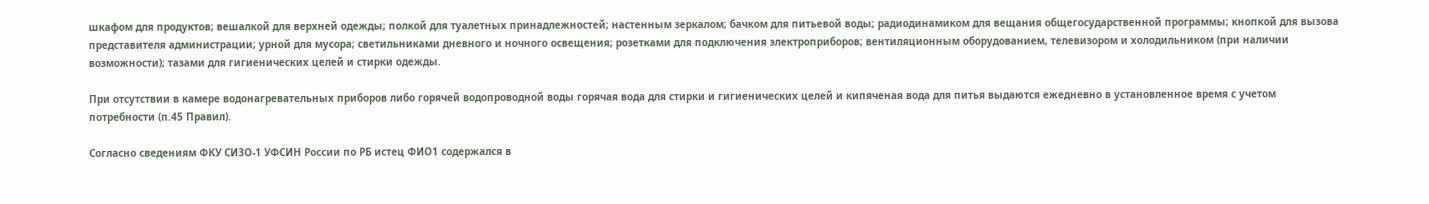шкафом для продуктов; вешалкой для верхней одежды; полкой для туалетных принадлежностей; настенным зеркалом; бачком для питьевой воды; радиодинамиком для вещания общегосударственной программы; кнопкой для вызова представителя администрации; урной для мусора; светильниками дневного и ночного освещения; розетками для подключения электроприборов; вентиляционным оборудованием, телевизором и холодильником (при наличии возможности); тазами для гигиенических целей и стирки одежды.

При отсутствии в камере водонагревательных приборов либо горячей водопроводной воды горячая вода для стирки и гигиенических целей и кипяченая вода для питья выдаются ежедневно в установленное время с учетом потребности (п.45 Правил).

Согласно сведениям ФКУ СИЗО-1 УФСИН России по РБ истец ФИО1 содержался в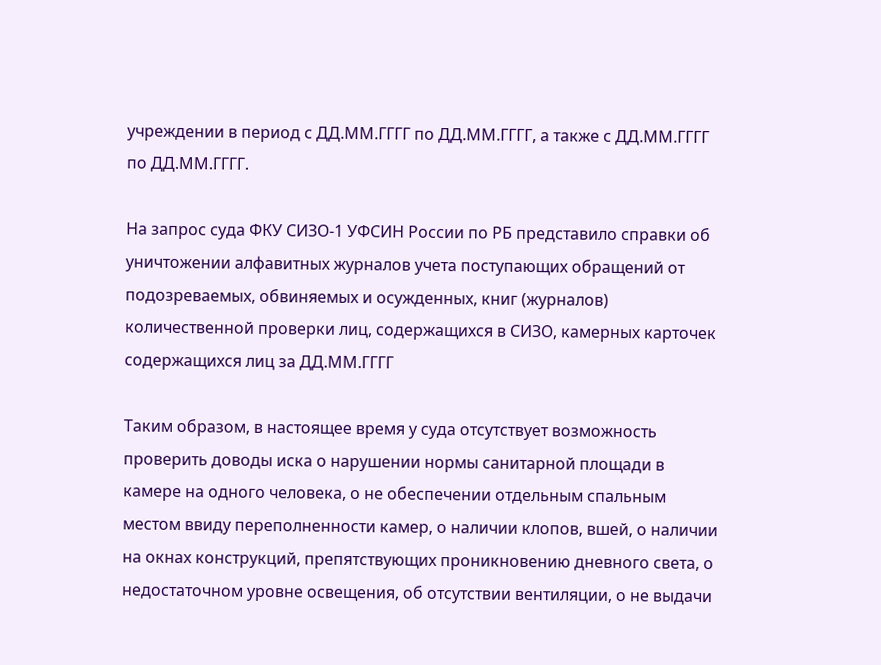учреждении в период с ДД.ММ.ГГГГ по ДД.ММ.ГГГГ, а также с ДД.ММ.ГГГГ по ДД.ММ.ГГГГ.

На запрос суда ФКУ СИЗО-1 УФСИН России по РБ представило справки об уничтожении алфавитных журналов учета поступающих обращений от подозреваемых, обвиняемых и осужденных, книг (журналов) количественной проверки лиц, содержащихся в СИЗО, камерных карточек содержащихся лиц за ДД.ММ.ГГГГ

Таким образом, в настоящее время у суда отсутствует возможность проверить доводы иска о нарушении нормы санитарной площади в камере на одного человека, о не обеспечении отдельным спальным местом ввиду переполненности камер, о наличии клопов, вшей, о наличии на окнах конструкций, препятствующих проникновению дневного света, о недостаточном уровне освещения, об отсутствии вентиляции, о не выдачи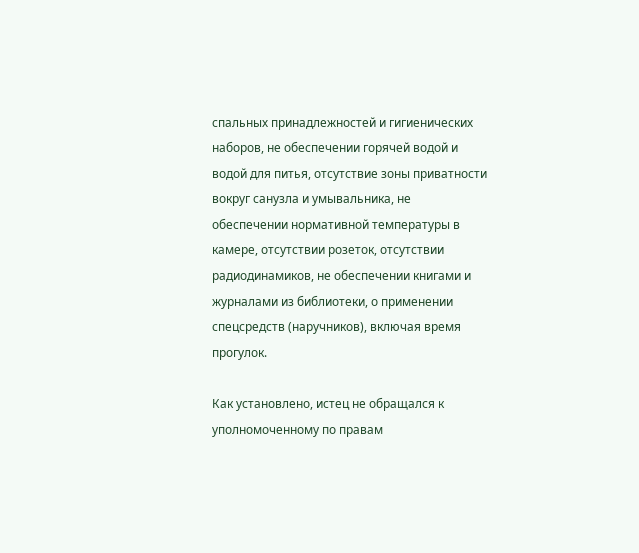спальных принадлежностей и гигиенических наборов, не обеспечении горячей водой и водой для питья, отсутствие зоны приватности вокруг санузла и умывальника, не обеспечении нормативной температуры в камере, отсутствии розеток, отсутствии радиодинамиков, не обеспечении книгами и журналами из библиотеки, о применении спецсредств (наручников), включая время прогулок.

Как установлено, истец не обращался к уполномоченному по правам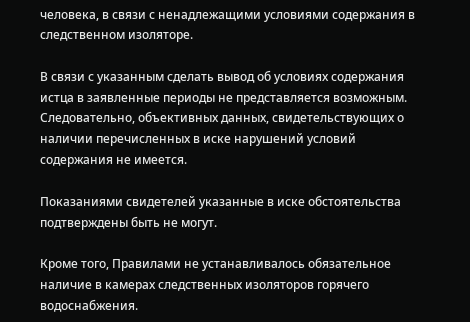человека, в связи с ненадлежащими условиями содержания в следственном изоляторе.

В связи с указанным сделать вывод об условиях содержания истца в заявленные периоды не представляется возможным. Следовательно, объективных данных, свидетельствующих о наличии перечисленных в иске нарушений условий содержания не имеется.

Показаниями свидетелей указанные в иске обстоятельства подтверждены быть не могут.

Кроме того, Правилами не устанавливалось обязательное наличие в камерах следственных изоляторов горячего водоснабжения.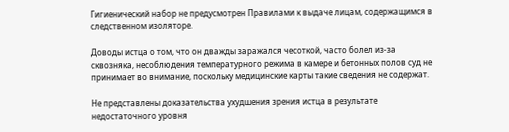Гигиенический набор не предусмотрен Правилами к выдаче лицам, содержащимся в следственном изоляторе.

Доводы истца о том, что он дважды заражался чесоткой, часто болел из-за сквозняка, несоблюдения температурного режима в камере и бетонных полов суд не принимает во внимание, поскольку медицинские карты такие сведения не содержат.

Не представлены доказательства ухудшения зрения истца в результате недостаточного уровня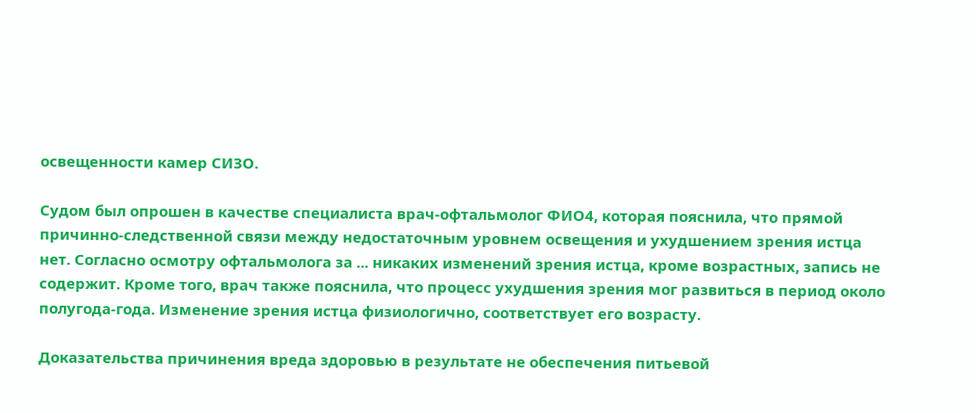освещенности камер СИЗО.

Судом был опрошен в качестве специалиста врач-офтальмолог ФИО4, которая пояснила, что прямой причинно-следственной связи между недостаточным уровнем освещения и ухудшением зрения истца нет. Согласно осмотру офтальмолога за ... никаких изменений зрения истца, кроме возрастных, запись не содержит. Кроме того, врач также пояснила, что процесс ухудшения зрения мог развиться в период около полугода-года. Изменение зрения истца физиологично, соответствует его возрасту.

Доказательства причинения вреда здоровью в результате не обеспечения питьевой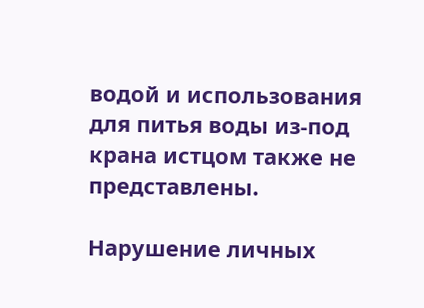водой и использования для питья воды из-под крана истцом также не представлены.

Нарушение личных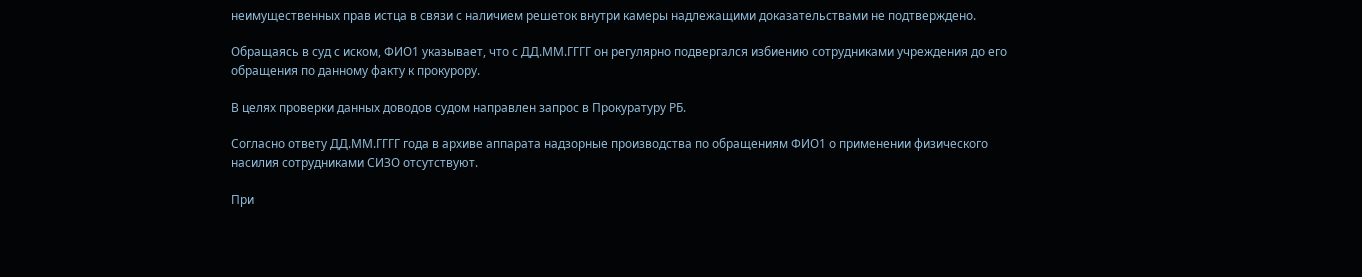неимущественных прав истца в связи с наличием решеток внутри камеры надлежащими доказательствами не подтверждено.

Обращаясь в суд с иском, ФИО1 указывает, что с ДД.ММ.ГГГГ он регулярно подвергался избиению сотрудниками учреждения до его обращения по данному факту к прокурору.

В целях проверки данных доводов судом направлен запрос в Прокуратуру РБ.

Согласно ответу ДД.ММ.ГГГГ года в архиве аппарата надзорные производства по обращениям ФИО1 о применении физического насилия сотрудниками СИЗО отсутствуют.

При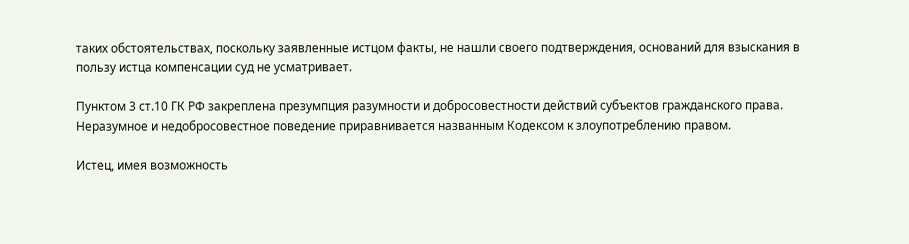таких обстоятельствах, поскольку заявленные истцом факты, не нашли своего подтверждения, оснований для взыскания в пользу истца компенсации суд не усматривает.

Пунктом 3 ст.10 ГК РФ закреплена презумпция разумности и добросовестности действий субъектов гражданского права. Неразумное и недобросовестное поведение приравнивается названным Кодексом к злоупотреблению правом.

Истец, имея возможность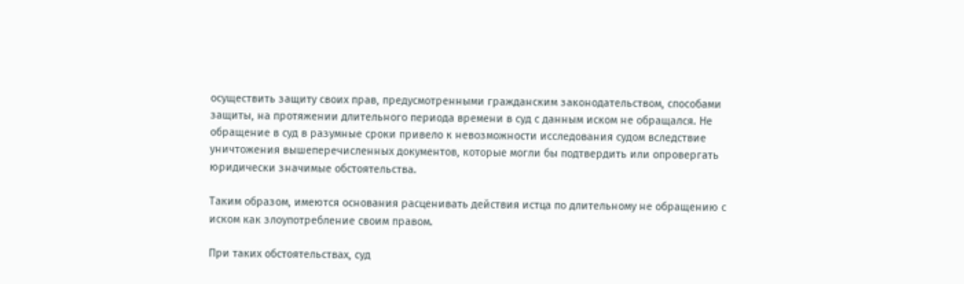осуществить защиту своих прав, предусмотренными гражданским законодательством, способами защиты, на протяжении длительного периода времени в суд с данным иском не обращался. Не обращение в суд в разумные сроки привело к невозможности исследования судом вследствие уничтожения вышеперечисленных документов, которые могли бы подтвердить или опровергать юридически значимые обстоятельства.

Таким образом, имеются основания расценивать действия истца по длительному не обращению с иском как злоупотребление своим правом.

При таких обстоятельствах, суд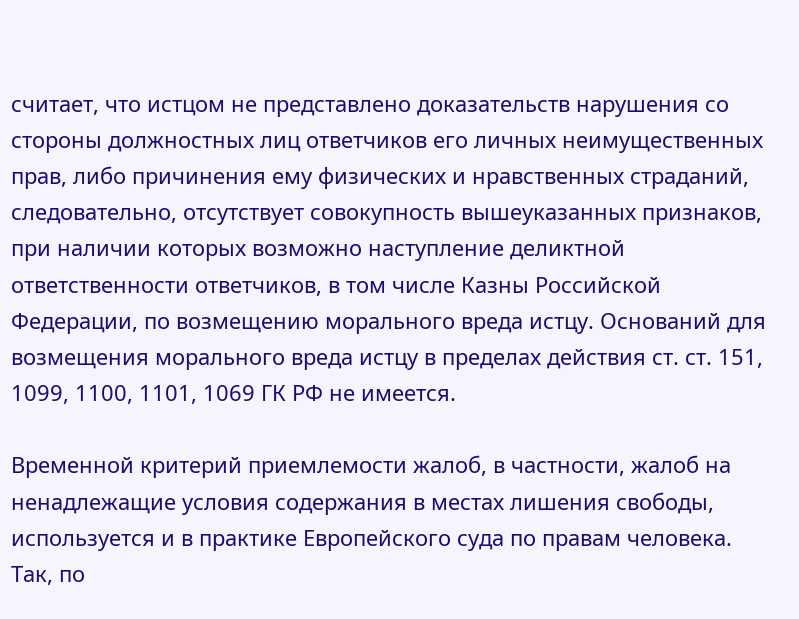считает, что истцом не представлено доказательств нарушения со стороны должностных лиц ответчиков его личных неимущественных прав, либо причинения ему физических и нравственных страданий, следовательно, отсутствует совокупность вышеуказанных признаков, при наличии которых возможно наступление деликтной ответственности ответчиков, в том числе Казны Российской Федерации, по возмещению морального вреда истцу. Оснований для возмещения морального вреда истцу в пределах действия ст. ст. 151, 1099, 1100, 1101, 1069 ГК РФ не имеется.

Временной критерий приемлемости жалоб, в частности, жалоб на ненадлежащие условия содержания в местах лишения свободы, используется и в практике Европейского суда по правам человека. Так, по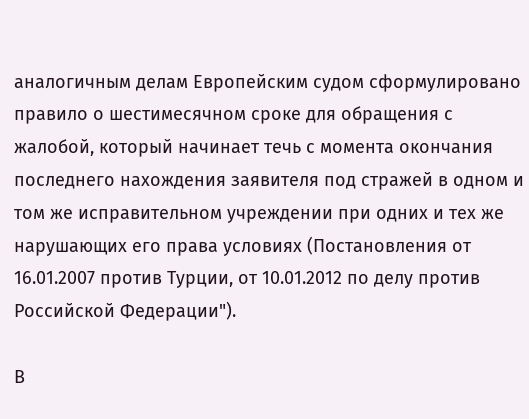аналогичным делам Европейским судом сформулировано правило о шестимесячном сроке для обращения с жалобой, который начинает течь с момента окончания последнего нахождения заявителя под стражей в одном и том же исправительном учреждении при одних и тех же нарушающих его права условиях (Постановления от 16.01.2007 против Турции, от 10.01.2012 по делу против Российской Федерации").

В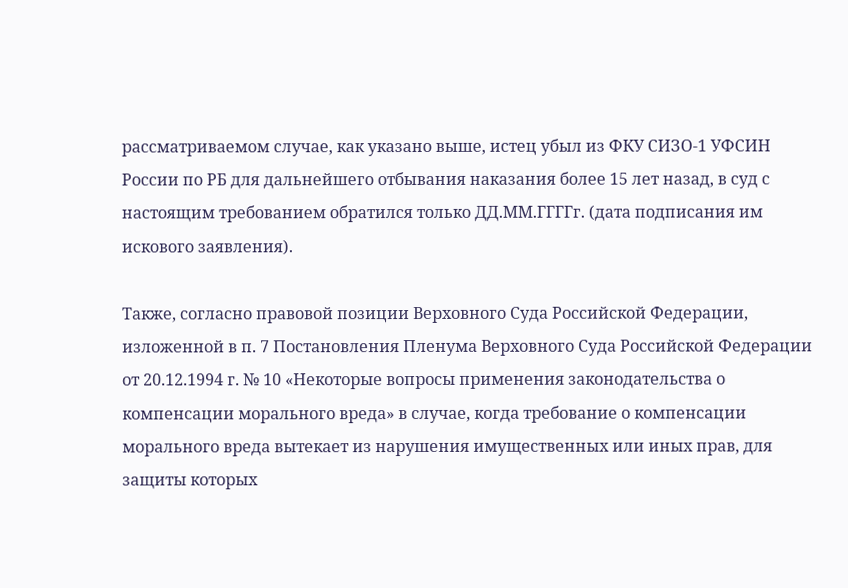рассматриваемом случае, как указано выше, истец убыл из ФКУ СИЗО-1 УФСИН России по РБ для дальнейшего отбывания наказания более 15 лет назад, в суд с настоящим требованием обратился только ДД.ММ.ГГГГг. (дата подписания им искового заявления).

Также, согласно правовой позиции Верховного Суда Российской Федерации, изложенной в п. 7 Постановления Пленума Верховного Суда Российской Федерации от 20.12.1994 г. № 10 «Некоторые вопросы применения законодательства о компенсации морального вреда» в случае, когда требование о компенсации морального вреда вытекает из нарушения имущественных или иных прав, для защиты которых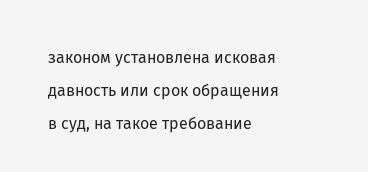законом установлена исковая давность или срок обращения в суд, на такое требование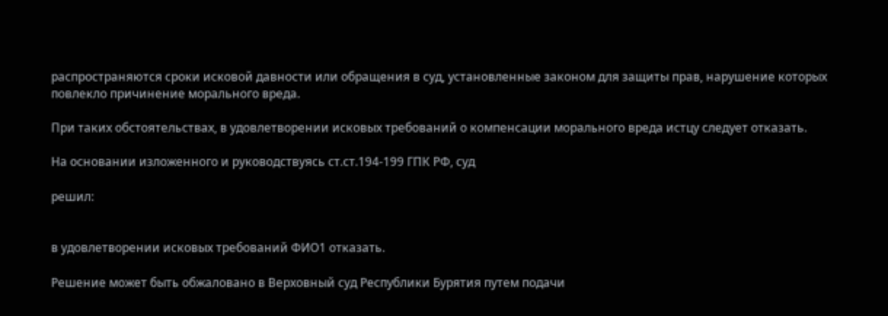распространяются сроки исковой давности или обращения в суд, установленные законом для защиты прав, нарушение которых повлекло причинение морального вреда.

При таких обстоятельствах, в удовлетворении исковых требований о компенсации морального вреда истцу следует отказать.

На основании изложенного и руководствуясь ст.ст.194-199 ГПК РФ, суд

решил:


в удовлетворении исковых требований ФИО1 отказать.

Решение может быть обжаловано в Верховный суд Республики Бурятия путем подачи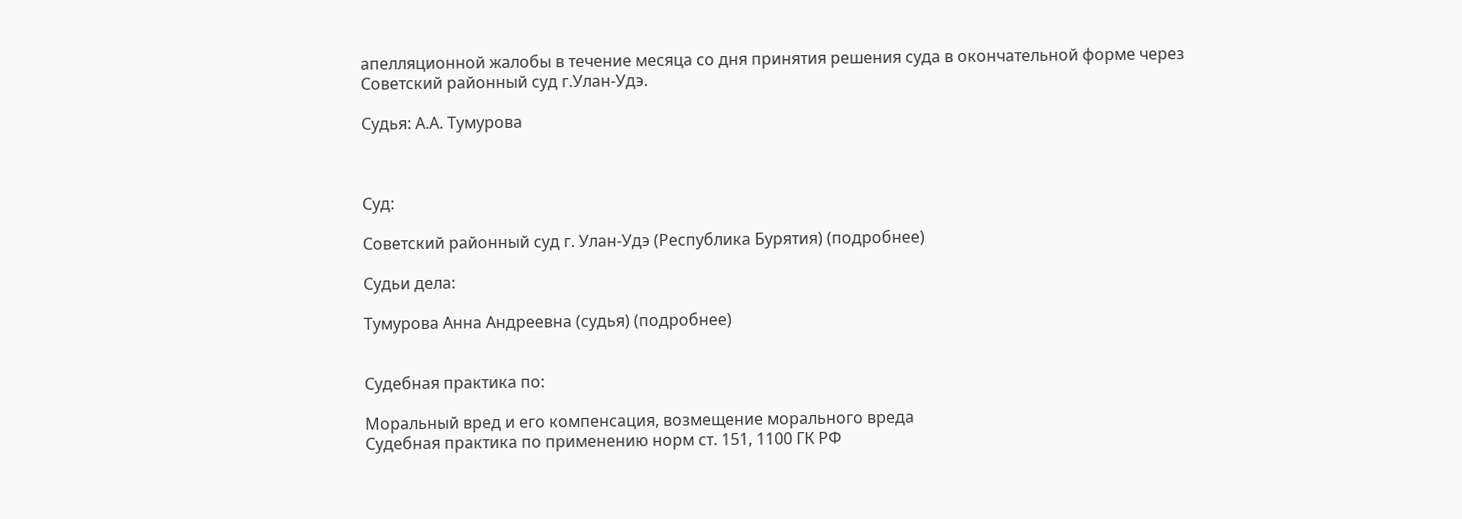апелляционной жалобы в течение месяца со дня принятия решения суда в окончательной форме через Советский районный суд г.Улан-Удэ.

Судья: А.А. Тумурова



Суд:

Советский районный суд г. Улан-Удэ (Республика Бурятия) (подробнее)

Судьи дела:

Тумурова Анна Андреевна (судья) (подробнее)


Судебная практика по:

Моральный вред и его компенсация, возмещение морального вреда
Судебная практика по применению норм ст. 151, 1100 ГК РФ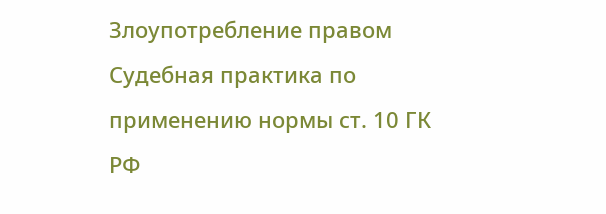Злоупотребление правом
Судебная практика по применению нормы ст. 10 ГК РФ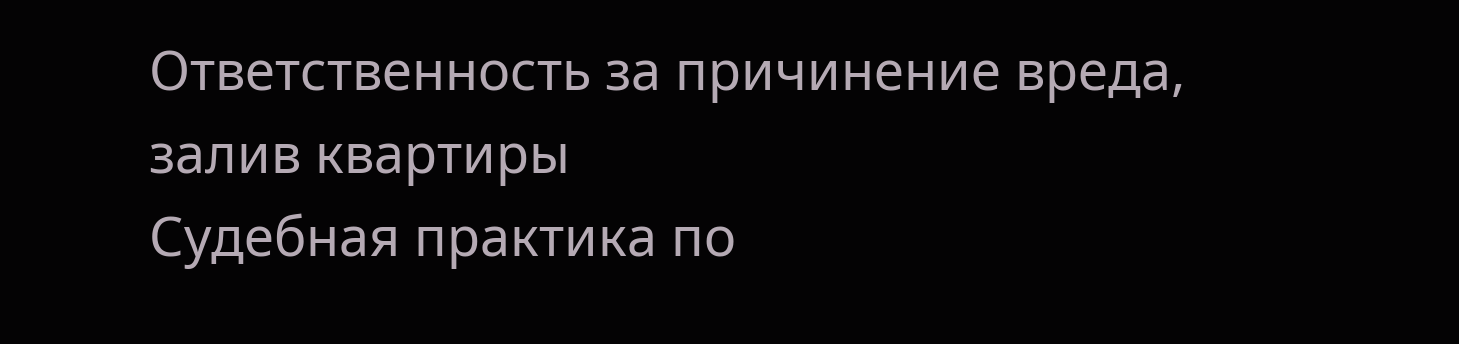Ответственность за причинение вреда, залив квартиры
Судебная практика по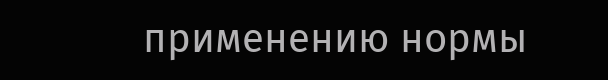применению нормы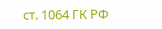ст. 1064 ГК РФ